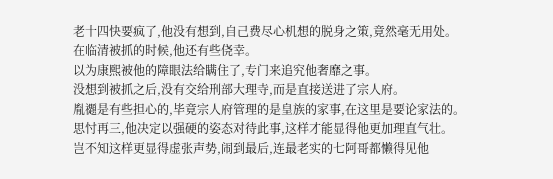老十四快要疯了,他没有想到,自己费尽心机想的脱身之策,竟然毫无用处。
在临清被抓的时候,他还有些侥幸。
以为康熙被他的障眼法给瞒住了,专门来追究他奢靡之事。
没想到被抓之后,没有交给刑部大理寺,而是直接送进了宗人府。
胤禵是有些担心的,毕竟宗人府管理的是皇族的家事,在这里是要论家法的。
思忖再三,他决定以强硬的姿态对待此事,这样才能显得他更加理直气壮。
岂不知这样更显得虚张声势,闹到最后,连最老实的七阿哥都懒得见他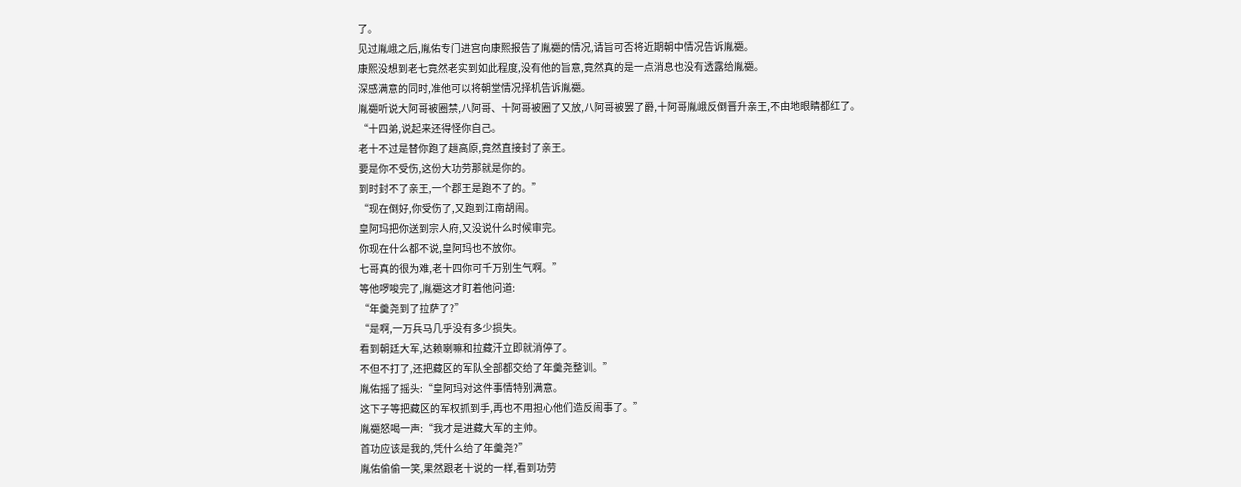了。
见过胤峨之后,胤佑专门进宫向康熙报告了胤禵的情况,请旨可否将近期朝中情况告诉胤禵。
康熙没想到老七竟然老实到如此程度,没有他的旨意,竟然真的是一点消息也没有透露给胤禵。
深感满意的同时,准他可以将朝堂情况择机告诉胤禵。
胤禵听说大阿哥被圈禁,八阿哥、十阿哥被圈了又放,八阿哥被罢了爵,十阿哥胤峨反倒晋升亲王,不由地眼睛都红了。
“十四弟,说起来还得怪你自己。
老十不过是替你跑了趟高原,竟然直接封了亲王。
要是你不受伤,这份大功劳那就是你的。
到时封不了亲王,一个郡王是跑不了的。”
“现在倒好,你受伤了,又跑到江南胡闹。
皇阿玛把你送到宗人府,又没说什么时候审完。
你现在什么都不说,皇阿玛也不放你。
七哥真的很为难,老十四你可千万别生气啊。”
等他啰唆完了,胤禵这才盯着他问道:
“年羹尧到了拉萨了?”
“是啊,一万兵马几乎没有多少损失。
看到朝廷大军,达赖喇嘛和拉藏汗立即就消停了。
不但不打了,还把藏区的军队全部都交给了年羹尧整训。”
胤佑摇了摇头:“皇阿玛对这件事情特别满意。
这下子等把藏区的军权抓到手,再也不用担心他们造反闹事了。”
胤禵怒喝一声:“我才是进藏大军的主帅。
首功应该是我的,凭什么给了年羹尧?”
胤佑偷偷一笑,果然跟老十说的一样,看到功劳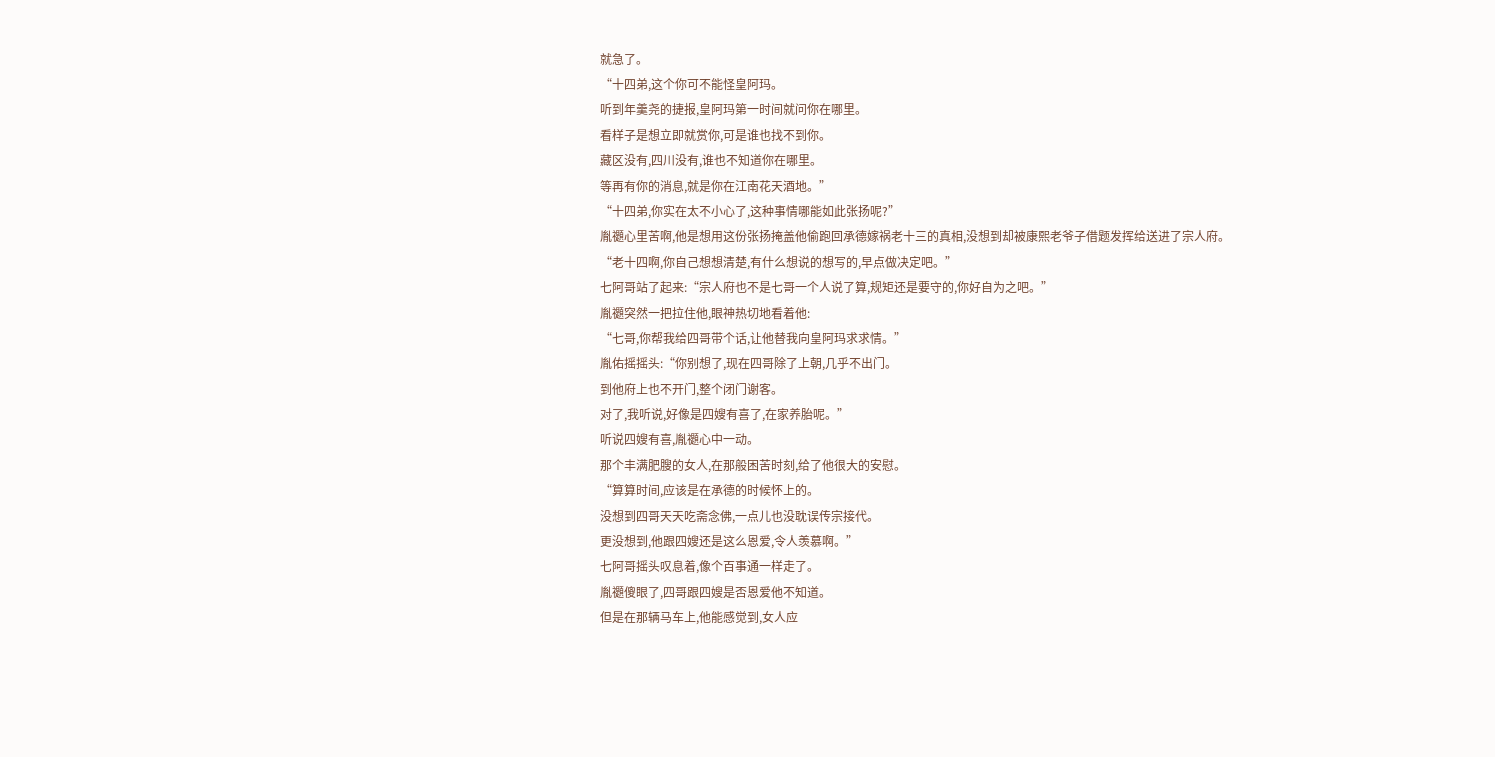就急了。
“十四弟,这个你可不能怪皇阿玛。
听到年羹尧的捷报,皇阿玛第一时间就问你在哪里。
看样子是想立即就赏你,可是谁也找不到你。
藏区没有,四川没有,谁也不知道你在哪里。
等再有你的消息,就是你在江南花天酒地。”
“十四弟,你实在太不小心了,这种事情哪能如此张扬呢?”
胤禵心里苦啊,他是想用这份张扬掩盖他偷跑回承德嫁祸老十三的真相,没想到却被康熙老爷子借题发挥给送进了宗人府。
“老十四啊,你自己想想清楚,有什么想说的想写的,早点做决定吧。”
七阿哥站了起来:“宗人府也不是七哥一个人说了算,规矩还是要守的,你好自为之吧。”
胤禵突然一把拉住他,眼神热切地看着他:
“七哥,你帮我给四哥带个话,让他替我向皇阿玛求求情。”
胤佑摇摇头:“你别想了,现在四哥除了上朝,几乎不出门。
到他府上也不开门,整个闭门谢客。
对了,我听说,好像是四嫂有喜了,在家养胎呢。”
听说四嫂有喜,胤禵心中一动。
那个丰满肥膄的女人,在那般困苦时刻,给了他很大的安慰。
“算算时间,应该是在承德的时候怀上的。
没想到四哥天天吃斋念佛,一点儿也没耽误传宗接代。
更没想到,他跟四嫂还是这么恩爱,令人羡慕啊。”
七阿哥摇头叹息着,像个百事通一样走了。
胤禵傻眼了,四哥跟四嫂是否恩爱他不知道。
但是在那辆马车上,他能感觉到,女人应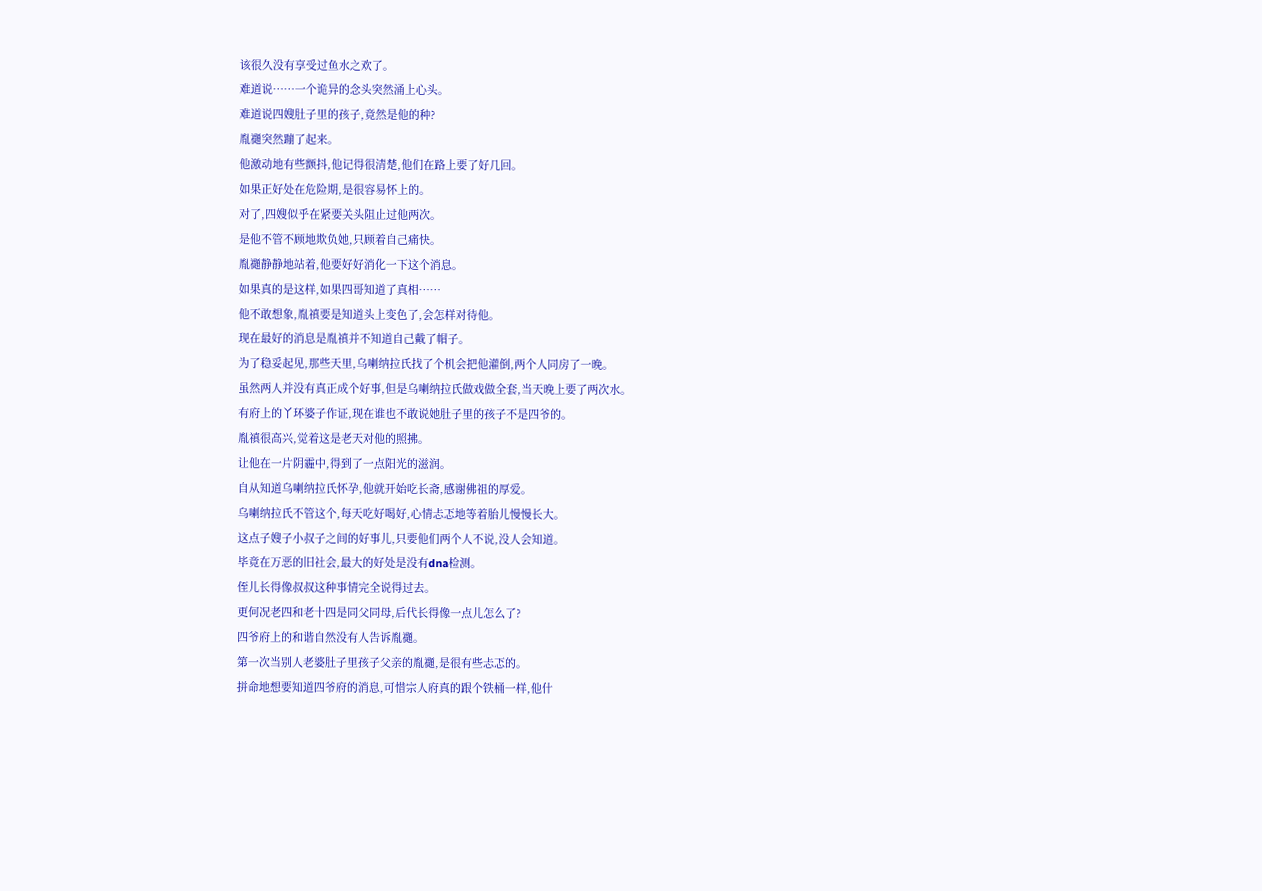该很久没有享受过鱼水之欢了。
难道说……一个诡异的念头突然涌上心头。
难道说四嫂肚子里的孩子,竟然是他的种?
胤禵突然蹦了起来。
他激动地有些颤抖,他记得很清楚,他们在路上要了好几回。
如果正好处在危险期,是很容易怀上的。
对了,四嫂似乎在紧要关头阻止过他两次。
是他不管不顾地欺负她,只顾着自己痛快。
胤禵静静地站着,他要好好消化一下这个消息。
如果真的是这样,如果四哥知道了真相……
他不敢想象,胤禛要是知道头上变色了,会怎样对待他。
现在最好的消息是胤禛并不知道自己戴了帽子。
为了稳妥起见,那些天里,乌喇纳拉氏找了个机会把他灌倒,两个人同房了一晚。
虽然两人并没有真正成个好事,但是乌喇纳拉氏做戏做全套,当天晚上要了两次水。
有府上的丫环婆子作证,现在谁也不敢说她肚子里的孩子不是四爷的。
胤禛很高兴,觉着这是老天对他的照拂。
让他在一片阴霾中,得到了一点阳光的滋润。
自从知道乌喇纳拉氏怀孕,他就开始吃长斋,感谢佛祖的厚爱。
乌喇纳拉氏不管这个,每天吃好喝好,心情忐忑地等着胎儿慢慢长大。
这点子嫂子小叔子之间的好事儿,只要他们两个人不说,没人会知道。
毕竟在万恶的旧社会,最大的好处是没有dna检测。
侄儿长得像叔叔这种事情完全说得过去。
更何况老四和老十四是同父同母,后代长得像一点儿怎么了?
四爷府上的和谐自然没有人告诉胤禵。
第一次当别人老婆肚子里孩子父亲的胤禵,是很有些忐忑的。
拼命地想要知道四爷府的消息,可惜宗人府真的跟个铁桶一样,他什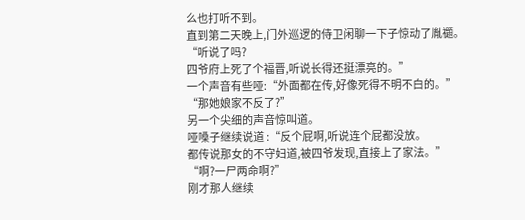么也打听不到。
直到第二天晚上,门外巡逻的侍卫闲聊一下子惊动了胤禵。
“听说了吗?
四爷府上死了个福晋,听说长得还挺漂亮的。”
一个声音有些哑:“外面都在传,好像死得不明不白的。”
“那她娘家不反了?”
另一个尖细的声音惊叫道。
哑嗓子继续说道 :“反个屁啊,听说连个屁都没放。
都传说那女的不守妇道,被四爷发现,直接上了家法。”
“啊?一尸两命啊?”
刚才那人继续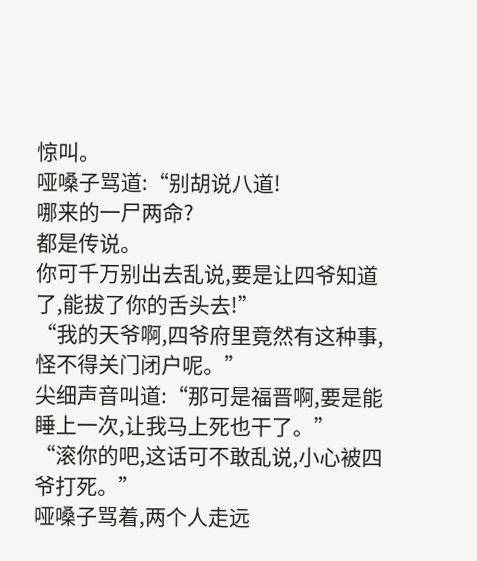惊叫。
哑嗓子骂道:“别胡说八道!
哪来的一尸两命?
都是传说。
你可千万别出去乱说,要是让四爷知道了,能拔了你的舌头去!”
“我的天爷啊,四爷府里竟然有这种事,怪不得关门闭户呢。”
尖细声音叫道:“那可是福晋啊,要是能睡上一次,让我马上死也干了。”
“滚你的吧,这话可不敢乱说,小心被四爷打死。”
哑嗓子骂着,两个人走远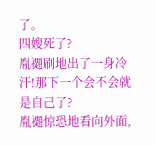了。
四嫂死了?
胤禵刷地出了一身冷汗!那下一个会不会就是自己了?
胤禵惊恐地看向外面,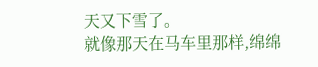天又下雪了。
就像那天在马车里那样,绵绵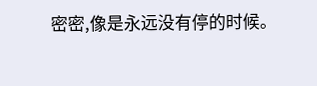密密,像是永远没有停的时候。